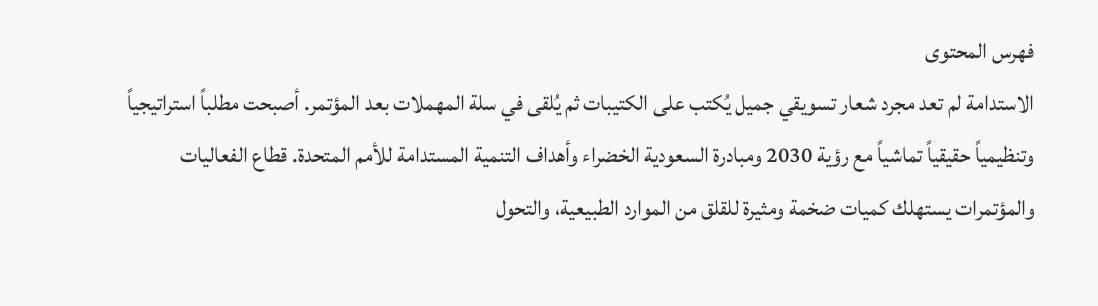فهرس المحتوى
الاستدامة لم تعد مجرد شعار تسويقي جميل يُكتب على الكتيبات ثم يُلقى في سلة المهملات بعد المؤتمر. أصبحت مطلباً استراتيجياً وتنظيمياً حقيقياً تماشياً مع رؤية 2030 ومبادرة السعودية الخضراء وأهداف التنمية المستدامة للأمم المتحدة. قطاع الفعاليات والمؤتمرات يستهلك كميات ضخمة ومثيرة للقلق من الموارد الطبيعية، والتحول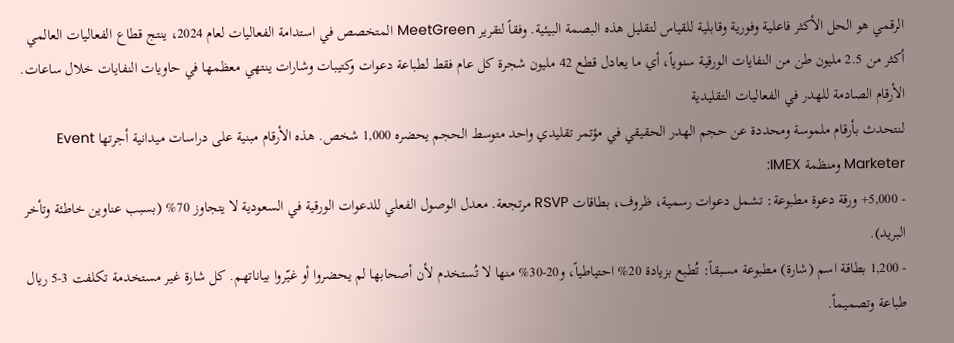الرقمي هو الحل الأكثر فاعلية وفورية وقابلية للقياس لتقليل هذه البصمة البيئية. وفقاً لتقرير MeetGreen المتخصص في استدامة الفعاليات لعام 2024، ينتج قطاع الفعاليات العالمي أكثر من 2.5 مليون طن من النفايات الورقية سنوياً، أي ما يعادل قطع 42 مليون شجرة كل عام فقط لطباعة دعوات وكتيبات وشارات ينتهي معظمها في حاويات النفايات خلال ساعات.
الأرقام الصادمة للهدر في الفعاليات التقليدية
لنتحدث بأرقام ملموسة ومحددة عن حجم الهدر الحقيقي في مؤتمر تقليدي واحد متوسط الحجم يحضره 1,000 شخص. هذه الأرقام مبنية على دراسات ميدانية أجرتها Event Marketer ومنظمة IMEX:
- 5,000+ ورقة دعوة مطبوعة: تشمل دعوات رسمية، ظروف، بطاقات RSVP مرتجعة. معدل الوصول الفعلي للدعوات الورقية في السعودية لا يتجاوز 70% (بسبب عناوين خاطئة وتأخر البريد).
- 1,200 بطاقة اسم (شارة) مطبوعة مسبقاً: تُطبع بزيادة 20% احتياطياً، و20-30% منها لا تُستخدم لأن أصحابها لم يحضروا أو غيّروا بياناتهم. كل شارة غير مستخدمة تكلفت 3-5 ريال طباعة وتصميماً.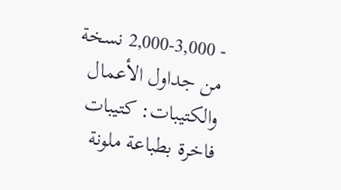- 2,000-3,000 نسخة من جداول الأعمال والكتيبات: كتيبات فاخرة بطباعة ملونة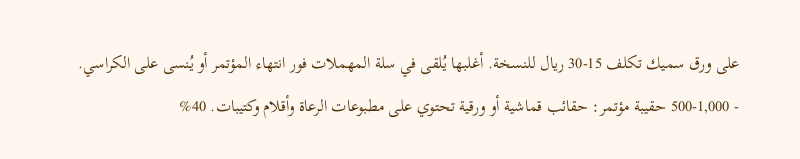على ورق سميك تكلف 15-30 ريال للنسخة. أغلبها يُلقى في سلة المهملات فور انتهاء المؤتمر أو يُنسى على الكراسي.
- 500-1,000 حقيبة مؤتمر: حقائب قماشية أو ورقية تحتوي على مطبوعات الرعاة وأقلام وكتيبات. 40%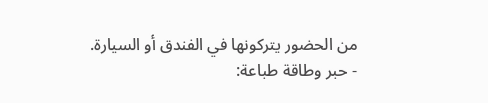من الحضور يتركونها في الفندق أو السيارة.
- حبر وطاقة طباعة: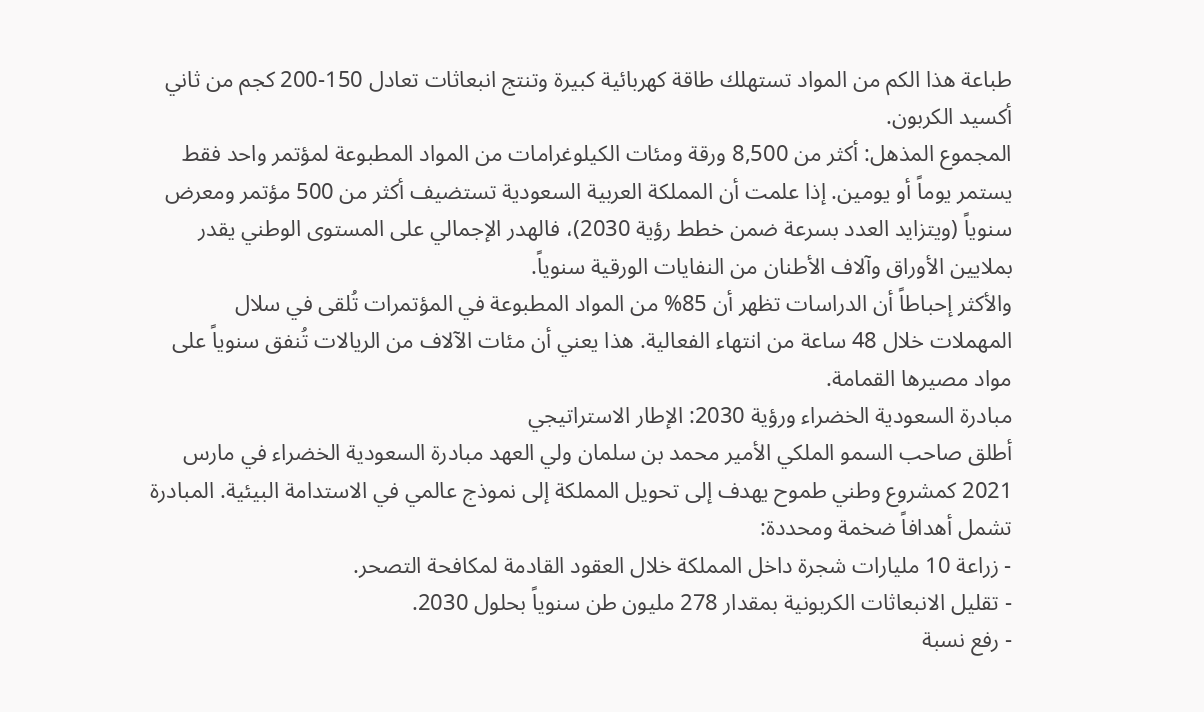طباعة هذا الكم من المواد تستهلك طاقة كهربائية كبيرة وتنتج انبعاثات تعادل 150-200 كجم من ثاني أكسيد الكربون.
المجموع المذهل: أكثر من 8,500 ورقة ومئات الكيلوغرامات من المواد المطبوعة لمؤتمر واحد فقط يستمر يوماً أو يومين. إذا علمت أن المملكة العربية السعودية تستضيف أكثر من 500 مؤتمر ومعرض سنوياً (ويتزايد العدد بسرعة ضمن خطط رؤية 2030)، فالهدر الإجمالي على المستوى الوطني يقدر بملايين الأوراق وآلاف الأطنان من النفايات الورقية سنوياً.
والأكثر إحباطاً أن الدراسات تظهر أن 85% من المواد المطبوعة في المؤتمرات تُلقى في سلال المهملات خلال 48 ساعة من انتهاء الفعالية. هذا يعني أن مئات الآلاف من الريالات تُنفق سنوياً على مواد مصيرها القمامة.
مبادرة السعودية الخضراء ورؤية 2030: الإطار الاستراتيجي
أطلق صاحب السمو الملكي الأمير محمد بن سلمان ولي العهد مبادرة السعودية الخضراء في مارس 2021 كمشروع وطني طموح يهدف إلى تحويل المملكة إلى نموذج عالمي في الاستدامة البيئية. المبادرة تشمل أهدافاً ضخمة ومحددة:
- زراعة 10 مليارات شجرة داخل المملكة خلال العقود القادمة لمكافحة التصحر.
- تقليل الانبعاثات الكربونية بمقدار 278 مليون طن سنوياً بحلول 2030.
- رفع نسبة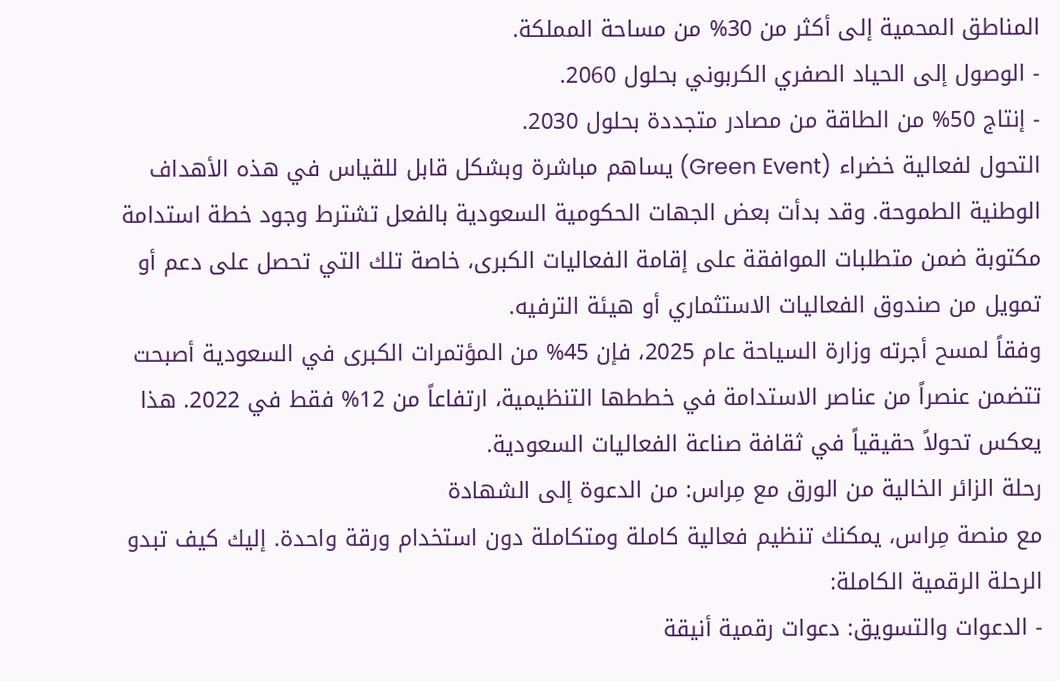المناطق المحمية إلى أكثر من 30% من مساحة المملكة.
- الوصول إلى الحياد الصفري الكربوني بحلول 2060.
- إنتاج 50% من الطاقة من مصادر متجددة بحلول 2030.
التحول لفعالية خضراء (Green Event) يساهم مباشرة وبشكل قابل للقياس في هذه الأهداف الوطنية الطموحة. وقد بدأت بعض الجهات الحكومية السعودية بالفعل تشترط وجود خطة استدامة مكتوبة ضمن متطلبات الموافقة على إقامة الفعاليات الكبرى، خاصة تلك التي تحصل على دعم أو تمويل من صندوق الفعاليات الاستثماري أو هيئة الترفيه.
وفقاً لمسح أجرته وزارة السياحة عام 2025، فإن 45% من المؤتمرات الكبرى في السعودية أصبحت تتضمن عنصراً من عناصر الاستدامة في خططها التنظيمية، ارتفاعاً من 12% فقط في 2022. هذا يعكس تحولاً حقيقياً في ثقافة صناعة الفعاليات السعودية.
رحلة الزائر الخالية من الورق مع مِراس: من الدعوة إلى الشهادة
مع منصة مِراس، يمكنك تنظيم فعالية كاملة ومتكاملة دون استخدام ورقة واحدة. إليك كيف تبدو الرحلة الرقمية الكاملة:
- الدعوات والتسويق: دعوات رقمية أنيقة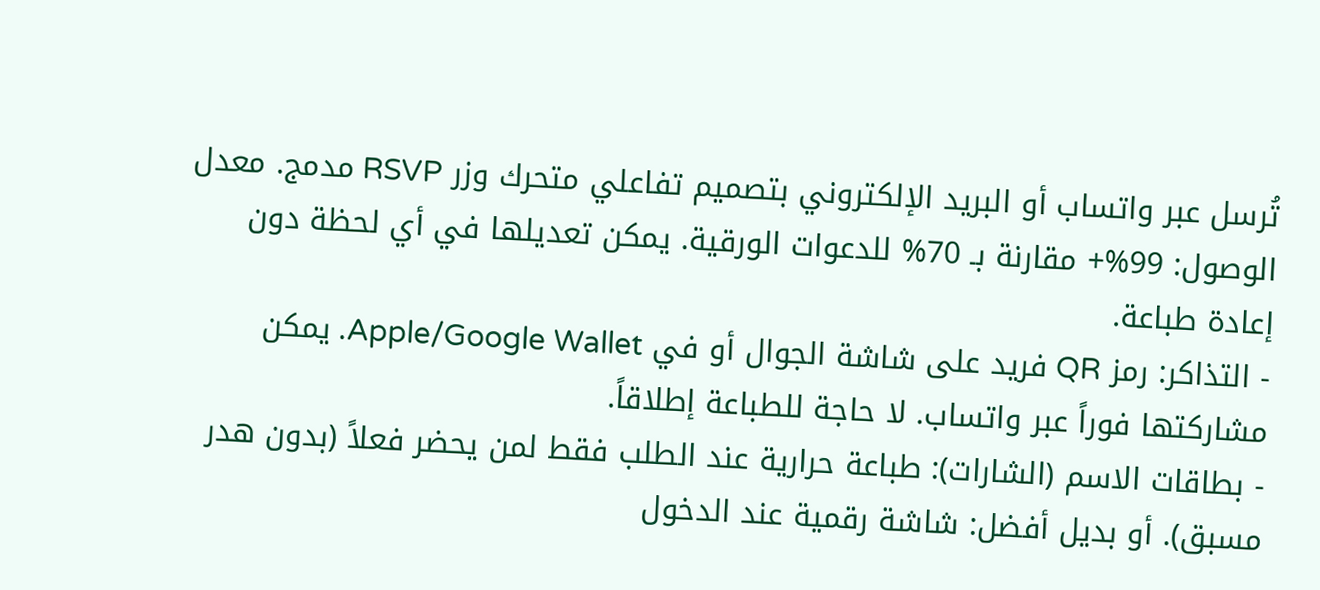تُرسل عبر واتساب أو البريد الإلكتروني بتصميم تفاعلي متحرك وزر RSVP مدمج. معدل الوصول: 99%+ مقارنة بـ 70% للدعوات الورقية. يمكن تعديلها في أي لحظة دون إعادة طباعة.
- التذاكر: رمز QR فريد على شاشة الجوال أو في Apple/Google Wallet. يمكن مشاركتها فوراً عبر واتساب. لا حاجة للطباعة إطلاقاً.
- بطاقات الاسم (الشارات): طباعة حرارية عند الطلب فقط لمن يحضر فعلاً (بدون هدر مسبق). أو بديل أفضل: شاشة رقمية عند الدخول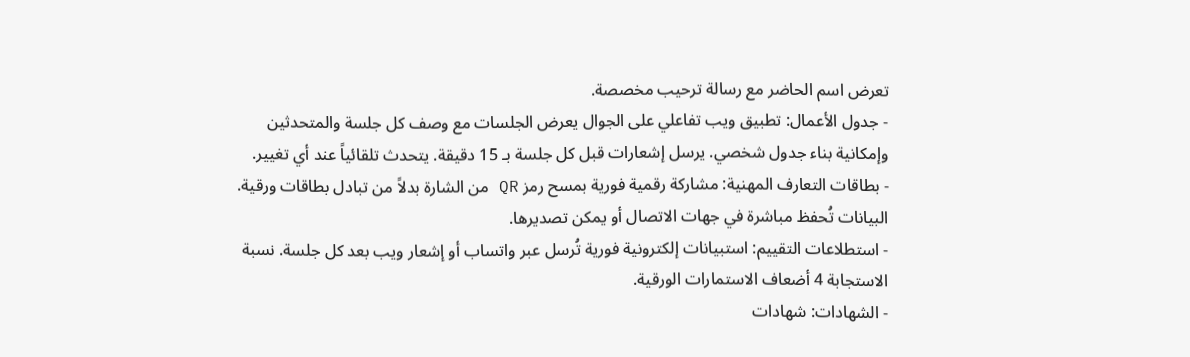تعرض اسم الحاضر مع رسالة ترحيب مخصصة.
- جدول الأعمال: تطبيق ويب تفاعلي على الجوال يعرض الجلسات مع وصف كل جلسة والمتحدثين وإمكانية بناء جدول شخصي. يرسل إشعارات قبل كل جلسة بـ 15 دقيقة. يتحدث تلقائياً عند أي تغيير.
- بطاقات التعارف المهنية: مشاركة رقمية فورية بمسح رمز QR من الشارة بدلاً من تبادل بطاقات ورقية. البيانات تُحفظ مباشرة في جهات الاتصال أو يمكن تصديرها.
- استطلاعات التقييم: استبيانات إلكترونية فورية تُرسل عبر واتساب أو إشعار ويب بعد كل جلسة. نسبة الاستجابة 4 أضعاف الاستمارات الورقية.
- الشهادات: شهادات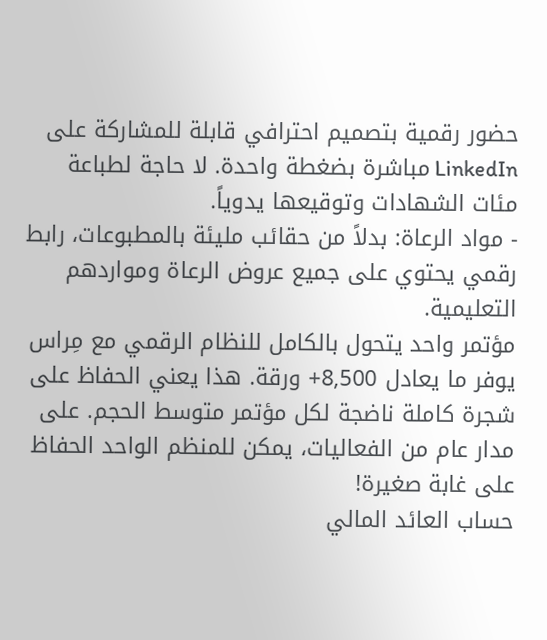حضور رقمية بتصميم احترافي قابلة للمشاركة على LinkedIn مباشرة بضغطة واحدة. لا حاجة لطباعة مئات الشهادات وتوقيعها يدوياً.
- مواد الرعاة: بدلاً من حقائب مليئة بالمطبوعات، رابط رقمي يحتوي على جميع عروض الرعاة ومواردهم التعليمية.
مؤتمر واحد يتحول بالكامل للنظام الرقمي مع مِراس يوفر ما يعادل 8,500+ ورقة. هذا يعني الحفاظ على شجرة كاملة ناضجة لكل مؤتمر متوسط الحجم. على مدار عام من الفعاليات، يمكن للمنظم الواحد الحفاظ على غابة صغيرة!
حساب العائد المالي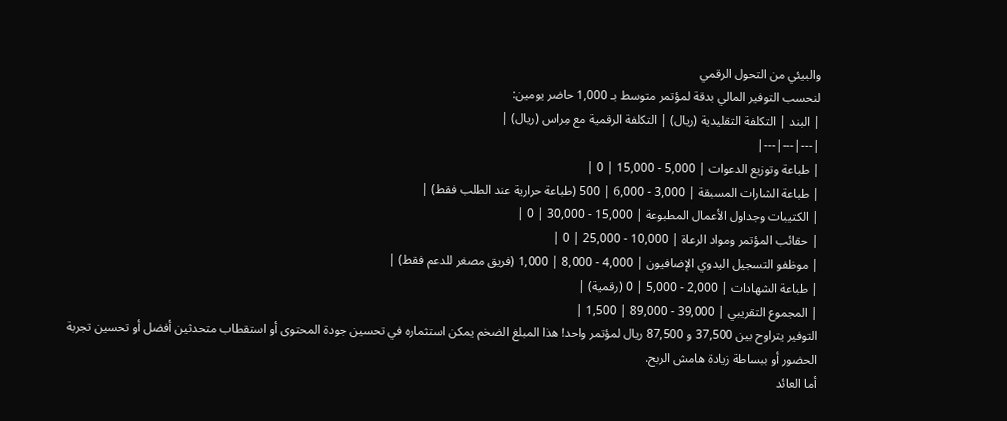والبيئي من التحول الرقمي
لنحسب التوفير المالي بدقة لمؤتمر متوسط بـ 1,000 حاضر يومين:
| البند | التكلفة التقليدية (ريال) | التكلفة الرقمية مع مِراس (ريال) |
|---|---|---|
| طباعة وتوزيع الدعوات | 5,000 - 15,000 | 0 |
| طباعة الشارات المسبقة | 3,000 - 6,000 | 500 (طباعة حرارية عند الطلب فقط) |
| الكتيبات وجداول الأعمال المطبوعة | 15,000 - 30,000 | 0 |
| حقائب المؤتمر ومواد الرعاة | 10,000 - 25,000 | 0 |
| موظفو التسجيل اليدوي الإضافيون | 4,000 - 8,000 | 1,000 (فريق مصغر للدعم فقط) |
| طباعة الشهادات | 2,000 - 5,000 | 0 (رقمية) |
| المجموع التقريبي | 39,000 - 89,000 | 1,500 |
التوفير يتراوح بين 37,500 و 87,500 ريال لمؤتمر واحد! هذا المبلغ الضخم يمكن استثماره في تحسين جودة المحتوى أو استقطاب متحدثين أفضل أو تحسين تجربة الحضور أو ببساطة زيادة هامش الربح.
أما العائد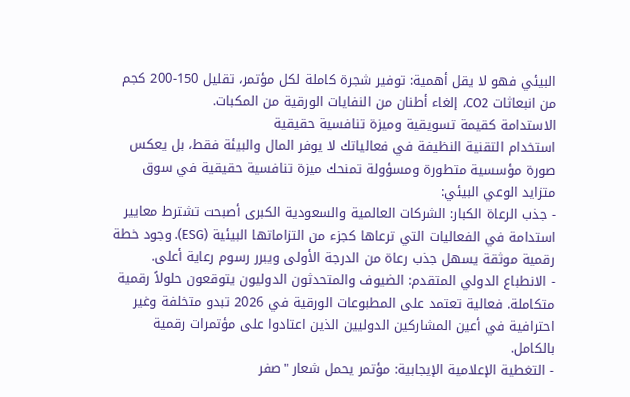البيئي فهو لا يقل أهمية: توفير شجرة كاملة لكل مؤتمر، تقليل 150-200 كجم من انبعاثات CO2، إلغاء أطنان من النفايات الورقية من المكبات.
الاستدامة كقيمة تسويقية وميزة تنافسية حقيقية
استخدام التقنية النظيفة في فعالياتك لا يوفر المال والبيئة فقط، بل يعكس صورة مؤسسية متطورة ومسؤولة تمنحك ميزة تنافسية حقيقية في سوق متزايد الوعي البيئي:
- جذب الرعاة الكبار: الشركات العالمية والسعودية الكبرى أصبحت تشترط معايير استدامة في الفعاليات التي ترعاها كجزء من التزاماتها البيئية (ESG). وجود خطة رقمية موثقة يسهل جذب رعاة من الدرجة الأولى ويبرر رسوم رعاية أعلى.
- الانطباع الدولي المتقدم: الضيوف والمتحدثون الدوليون يتوقعون حلولاً رقمية متكاملة. فعالية تعتمد على المطبوعات الورقية في 2026 تبدو متخلفة وغير احترافية في أعين المشاركين الدوليين الذين اعتادوا على مؤتمرات رقمية بالكامل.
- التغطية الإعلامية الإيجابية: مؤتمر يحمل شعار "صفر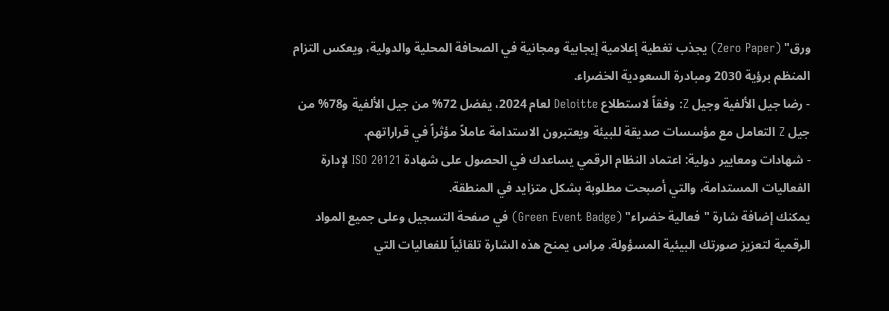ورق" (Zero Paper) يجذب تغطية إعلامية إيجابية ومجانية في الصحافة المحلية والدولية، ويعكس التزام المنظم برؤية 2030 ومبادرة السعودية الخضراء.
- رضا جيل الألفية وجيل Z: وفقاً لاستطلاع Deloitte لعام 2024، يفضل 72% من جيل الألفية و78% من جيل Z التعامل مع مؤسسات صديقة للبيئة ويعتبرون الاستدامة عاملاً مؤثراً في قراراتهم.
- شهادات ومعايير دولية: اعتماد النظام الرقمي يساعدك في الحصول على شهادة ISO 20121 لإدارة الفعاليات المستدامة، والتي أصبحت مطلوبة بشكل متزايد في المنطقة.
يمكنك إضافة شارة "فعالية خضراء" (Green Event Badge) في صفحة التسجيل وعلى جميع المواد الرقمية لتعزيز صورتك البيئية المسؤولة. مِراس يمنح هذه الشارة تلقائياً للفعاليات التي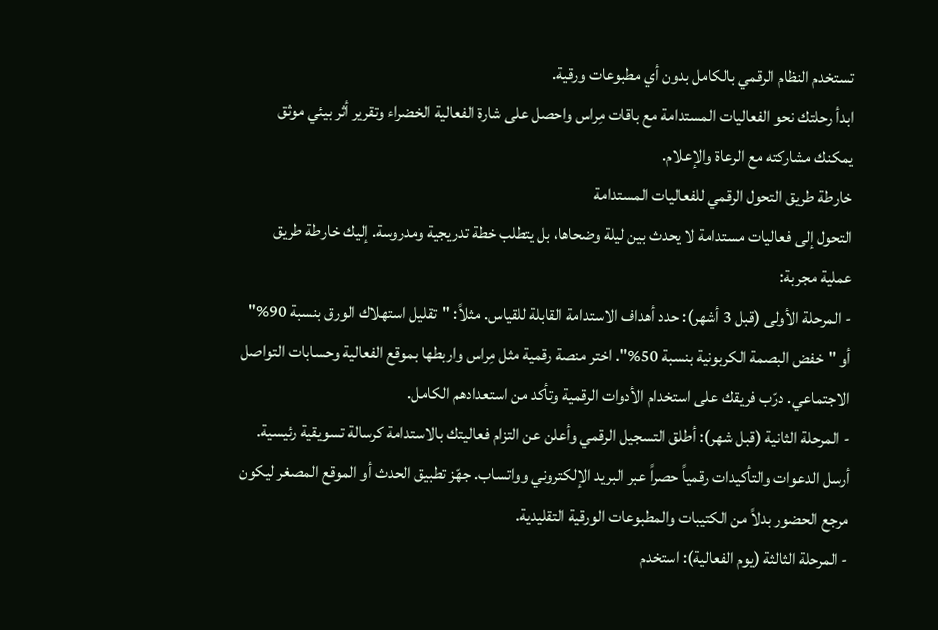تستخدم النظام الرقمي بالكامل بدون أي مطبوعات ورقية.
ابدأ رحلتك نحو الفعاليات المستدامة مع باقات مِراس واحصل على شارة الفعالية الخضراء وتقرير أثر بيئي موثق يمكنك مشاركته مع الرعاة والإعلام.
خارطة طريق التحول الرقمي للفعاليات المستدامة
التحول إلى فعاليات مستدامة لا يحدث بين ليلة وضحاها، بل يتطلب خطة تدريجية ومدروسة. إليك خارطة طريق عملية مجربة:
- المرحلة الأولى (قبل 3 أشهر): حدد أهداف الاستدامة القابلة للقياس. مثلاً: "تقليل استهلاك الورق بنسبة 90%" أو "خفض البصمة الكربونية بنسبة 50%". اختر منصة رقمية مثل مِراس واربطها بموقع الفعالية وحسابات التواصل الاجتماعي. درّب فريقك على استخدام الأدوات الرقمية وتأكد من استعدادهم الكامل.
- المرحلة الثانية (قبل شهر): أطلق التسجيل الرقمي وأعلن عن التزام فعاليتك بالاستدامة كرسالة تسويقية رئيسية. أرسل الدعوات والتأكيدات رقمياً حصراً عبر البريد الإلكتروني وواتساب. جهّز تطبيق الحدث أو الموقع المصغر ليكون مرجع الحضور بدلاً من الكتيبات والمطبوعات الورقية التقليدية.
- المرحلة الثالثة (يوم الفعالية): استخدم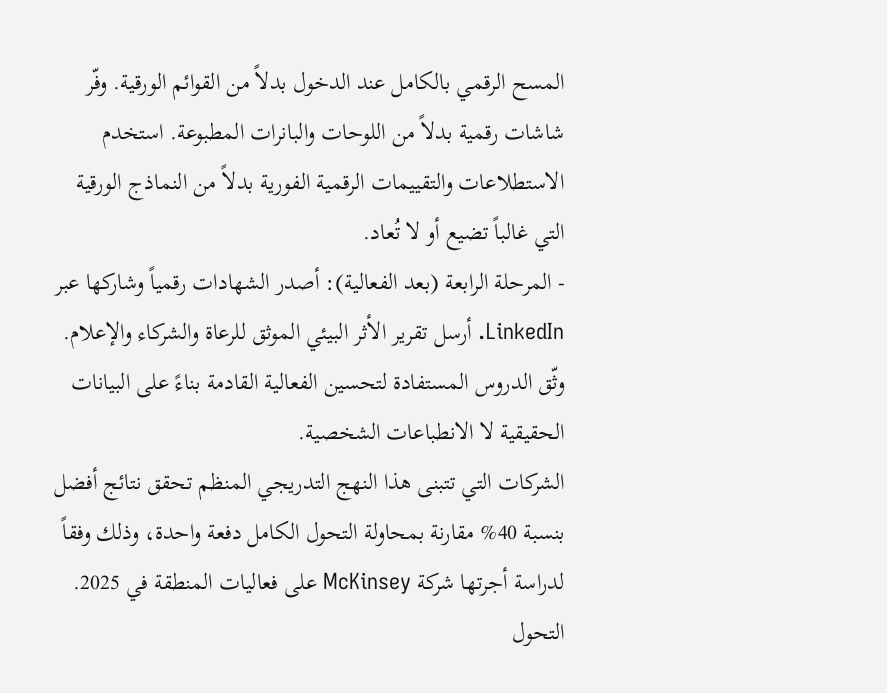المسح الرقمي بالكامل عند الدخول بدلاً من القوائم الورقية. وفّر شاشات رقمية بدلاً من اللوحات والبانرات المطبوعة. استخدم الاستطلاعات والتقييمات الرقمية الفورية بدلاً من النماذج الورقية التي غالباً تضيع أو لا تُعاد.
- المرحلة الرابعة (بعد الفعالية): أصدر الشهادات رقمياً وشاركها عبر LinkedIn. أرسل تقرير الأثر البيئي الموثق للرعاة والشركاء والإعلام. وثّق الدروس المستفادة لتحسين الفعالية القادمة بناءً على البيانات الحقيقية لا الانطباعات الشخصية.
الشركات التي تتبنى هذا النهج التدريجي المنظم تحقق نتائج أفضل بنسبة 40% مقارنة بمحاولة التحول الكامل دفعة واحدة، وذلك وفقاً لدراسة أجرتها شركة McKinsey على فعاليات المنطقة في 2025. التحول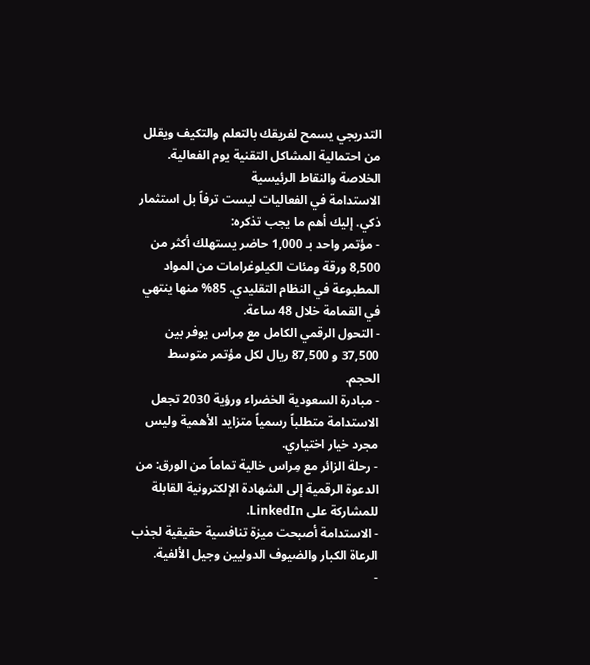التدريجي يسمح لفريقك بالتعلم والتكيف ويقلل من احتمالية المشاكل التقنية يوم الفعالية.
الخلاصة والنقاط الرئيسية
الاستدامة في الفعاليات ليست ترفاً بل استثمار ذكي. إليك أهم ما يجب تذكره:
- مؤتمر واحد بـ 1,000 حاضر يستهلك أكثر من 8,500 ورقة ومئات الكيلوغرامات من المواد المطبوعة في النظام التقليدي. 85% منها ينتهي في القمامة خلال 48 ساعة.
- التحول الرقمي الكامل مع مِراس يوفر بين 37,500 و 87,500 ريال لكل مؤتمر متوسط الحجم.
- مبادرة السعودية الخضراء ورؤية 2030 تجعل الاستدامة متطلباً رسمياً متزايد الأهمية وليس مجرد خيار اختياري.
- رحلة الزائر مع مِراس خالية تماماً من الورق: من الدعوة الرقمية إلى الشهادة الإلكترونية القابلة للمشاركة على LinkedIn.
- الاستدامة أصبحت ميزة تنافسية حقيقية لجذب الرعاة الكبار والضيوف الدوليين وجيل الألفية.
-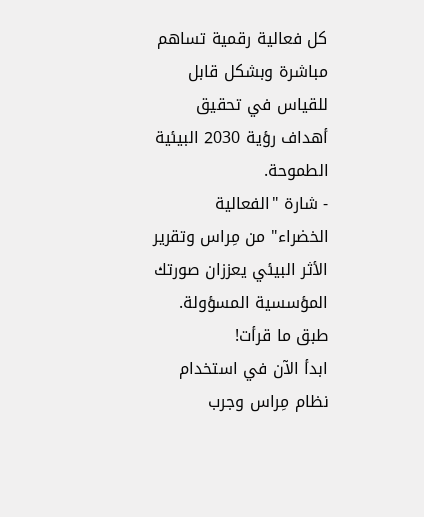كل فعالية رقمية تساهم مباشرة وبشكل قابل للقياس في تحقيق أهداف رؤية 2030 البيئية الطموحة.
- شارة "الفعالية الخضراء" من مِراس وتقرير الأثر البيئي يعززان صورتك المؤسسية المسؤولة.
طبق ما قرأت!
ابدأ الآن في استخدام نظام مِراس وجرب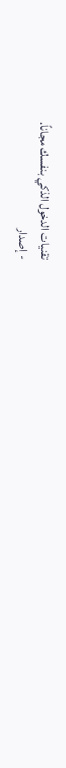تقنيات الدخول الذكي بنفسك مجاناً.
- إصدار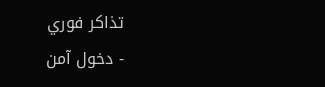تذاكر فوري
- دخول آمن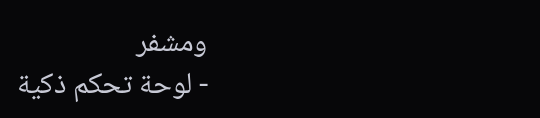ومشفر
- لوحة تحكم ذكية